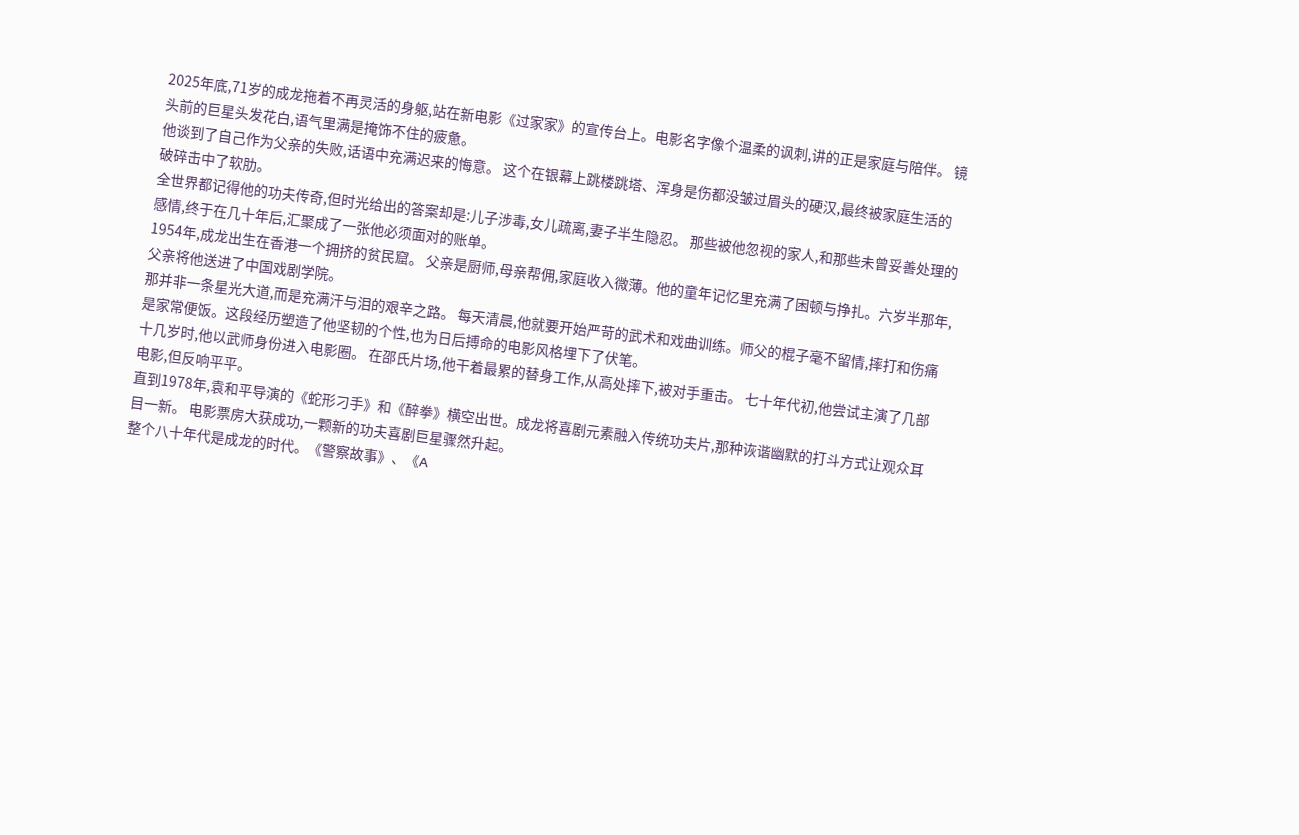2025年底,71岁的成龙拖着不再灵活的身躯,站在新电影《过家家》的宣传台上。电影名字像个温柔的讽刺,讲的正是家庭与陪伴。 镜头前的巨星头发花白,语气里满是掩饰不住的疲惫。
他谈到了自己作为父亲的失败,话语中充满迟来的悔意。 这个在银幕上跳楼跳塔、浑身是伤都没皱过眉头的硬汉,最终被家庭生活的破碎击中了软肋。
全世界都记得他的功夫传奇,但时光给出的答案却是:儿子涉毒,女儿疏离,妻子半生隐忍。 那些被他忽视的家人,和那些未曾妥善处理的感情,终于在几十年后,汇聚成了一张他必须面对的账单。
1954年,成龙出生在香港一个拥挤的贫民窟。 父亲是厨师,母亲帮佣,家庭收入微薄。他的童年记忆里充满了困顿与挣扎。六岁半那年,父亲将他送进了中国戏剧学院。
那并非一条星光大道,而是充满汗与泪的艰辛之路。 每天清晨,他就要开始严苛的武术和戏曲训练。师父的棍子毫不留情,摔打和伤痛是家常便饭。这段经历塑造了他坚韧的个性,也为日后搏命的电影风格埋下了伏笔。
十几岁时,他以武师身份进入电影圈。 在邵氏片场,他干着最累的替身工作,从高处摔下,被对手重击。 七十年代初,他尝试主演了几部电影,但反响平平。
直到1978年,袁和平导演的《蛇形刁手》和《醉拳》横空出世。成龙将喜剧元素融入传统功夫片,那种诙谐幽默的打斗方式让观众耳目一新。 电影票房大获成功,一颗新的功夫喜剧巨星骤然升起。
整个八十年代是成龙的时代。《警察故事》、《A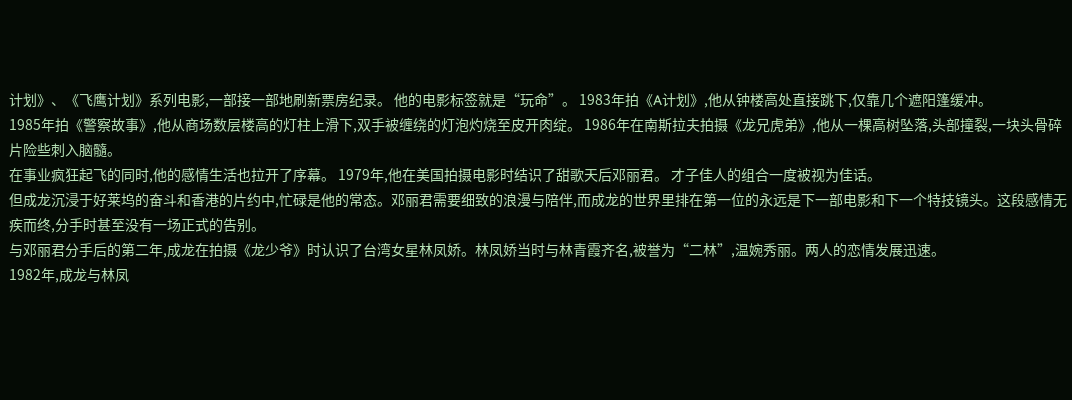计划》、《飞鹰计划》系列电影,一部接一部地刷新票房纪录。 他的电影标签就是“玩命”。 1983年拍《A计划》,他从钟楼高处直接跳下,仅靠几个遮阳篷缓冲。
1985年拍《警察故事》,他从商场数层楼高的灯柱上滑下,双手被缠绕的灯泡灼烧至皮开肉绽。 1986年在南斯拉夫拍摄《龙兄虎弟》,他从一棵高树坠落,头部撞裂,一块头骨碎片险些刺入脑髓。
在事业疯狂起飞的同时,他的感情生活也拉开了序幕。 1979年,他在美国拍摄电影时结识了甜歌天后邓丽君。 才子佳人的组合一度被视为佳话。
但成龙沉浸于好莱坞的奋斗和香港的片约中,忙碌是他的常态。邓丽君需要细致的浪漫与陪伴,而成龙的世界里排在第一位的永远是下一部电影和下一个特技镜头。这段感情无疾而终,分手时甚至没有一场正式的告别。
与邓丽君分手后的第二年,成龙在拍摄《龙少爷》时认识了台湾女星林凤娇。林凤娇当时与林青霞齐名,被誉为“二林”,温婉秀丽。两人的恋情发展迅速。
1982年,成龙与林凤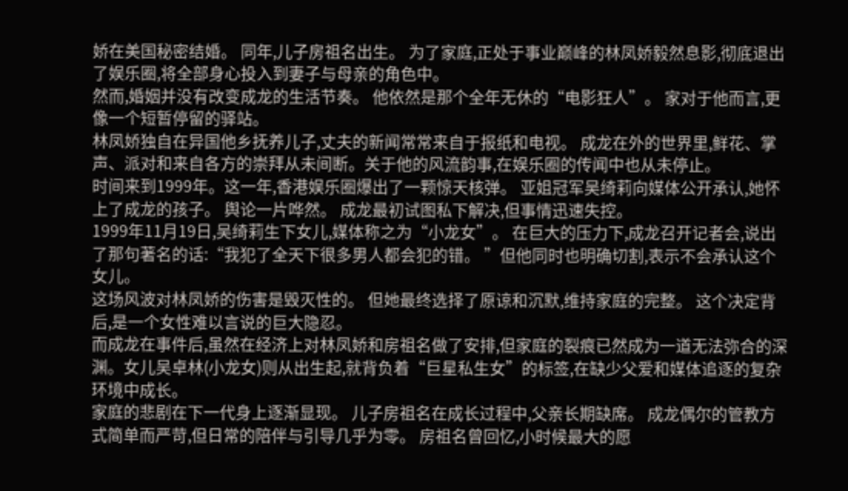娇在美国秘密结婚。 同年,儿子房祖名出生。 为了家庭,正处于事业巅峰的林凤娇毅然息影,彻底退出了娱乐圈,将全部身心投入到妻子与母亲的角色中。
然而,婚姻并没有改变成龙的生活节奏。 他依然是那个全年无休的“电影狂人”。 家对于他而言,更像一个短暂停留的驿站。
林凤娇独自在异国他乡抚养儿子,丈夫的新闻常常来自于报纸和电视。 成龙在外的世界里,鲜花、掌声、派对和来自各方的崇拜从未间断。关于他的风流韵事,在娱乐圈的传闻中也从未停止。
时间来到1999年。这一年,香港娱乐圈爆出了一颗惊天核弹。 亚姐冠军吴绮莉向媒体公开承认,她怀上了成龙的孩子。 舆论一片哗然。 成龙最初试图私下解决,但事情迅速失控。
1999年11月19日,吴绮莉生下女儿,媒体称之为“小龙女”。 在巨大的压力下,成龙召开记者会,说出了那句著名的话:“我犯了全天下很多男人都会犯的错。 ”但他同时也明确切割,表示不会承认这个女儿。
这场风波对林凤娇的伤害是毁灭性的。 但她最终选择了原谅和沉默,维持家庭的完整。 这个决定背后,是一个女性难以言说的巨大隐忍。
而成龙在事件后,虽然在经济上对林凤娇和房祖名做了安排,但家庭的裂痕已然成为一道无法弥合的深渊。女儿吴卓林(小龙女)则从出生起,就背负着“巨星私生女”的标签,在缺少父爱和媒体追逐的复杂环境中成长。
家庭的悲剧在下一代身上逐渐显现。 儿子房祖名在成长过程中,父亲长期缺席。 成龙偶尔的管教方式简单而严苛,但日常的陪伴与引导几乎为零。 房祖名曾回忆,小时候最大的愿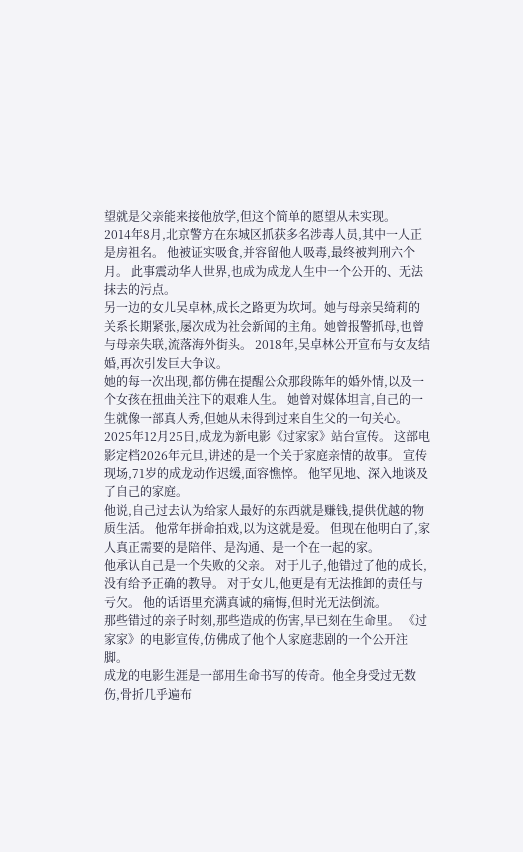望就是父亲能来接他放学,但这个简单的愿望从未实现。
2014年8月,北京警方在东城区抓获多名涉毒人员,其中一人正是房祖名。 他被证实吸食,并容留他人吸毒,最终被判刑六个月。 此事震动华人世界,也成为成龙人生中一个公开的、无法抹去的污点。
另一边的女儿吴卓林,成长之路更为坎坷。她与母亲吴绮莉的关系长期紧张,屡次成为社会新闻的主角。她曾报警抓母,也曾与母亲失联,流落海外街头。 2018年,吴卓林公开宣布与女友结婚,再次引发巨大争议。
她的每一次出现,都仿佛在提醒公众那段陈年的婚外情,以及一个女孩在扭曲关注下的艰难人生。 她曾对媒体坦言,自己的一生就像一部真人秀,但她从未得到过来自生父的一句关心。
2025年12月25日,成龙为新电影《过家家》站台宣传。 这部电影定档2026年元旦,讲述的是一个关于家庭亲情的故事。 宣传现场,71岁的成龙动作迟缓,面容憔悴。 他罕见地、深入地谈及了自己的家庭。
他说,自己过去认为给家人最好的东西就是赚钱,提供优越的物质生活。 他常年拼命拍戏,以为这就是爱。 但现在他明白了,家人真正需要的是陪伴、是沟通、是一个在一起的家。
他承认自己是一个失败的父亲。 对于儿子,他错过了他的成长,没有给予正确的教导。 对于女儿,他更是有无法推卸的责任与亏欠。 他的话语里充满真诚的痛悔,但时光无法倒流。
那些错过的亲子时刻,那些造成的伤害,早已刻在生命里。 《过家家》的电影宣传,仿佛成了他个人家庭悲剧的一个公开注脚。
成龙的电影生涯是一部用生命书写的传奇。他全身受过无数伤,骨折几乎遍布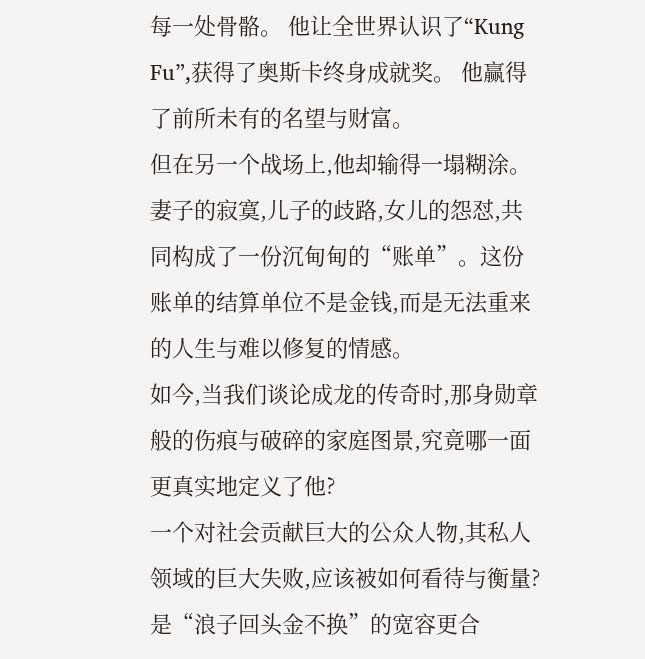每一处骨骼。 他让全世界认识了“Kung Fu”,获得了奥斯卡终身成就奖。 他赢得了前所未有的名望与财富。
但在另一个战场上,他却输得一塌糊涂。 妻子的寂寞,儿子的歧路,女儿的怨怼,共同构成了一份沉甸甸的“账单”。这份账单的结算单位不是金钱,而是无法重来的人生与难以修复的情感。
如今,当我们谈论成龙的传奇时,那身勋章般的伤痕与破碎的家庭图景,究竟哪一面更真实地定义了他?
一个对社会贡献巨大的公众人物,其私人领域的巨大失败,应该被如何看待与衡量?是“浪子回头金不换”的宽容更合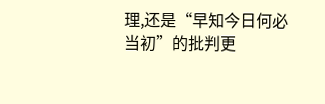理,还是“早知今日何必当初”的批判更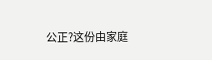公正?这份由家庭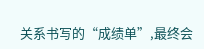关系书写的“成绩单”,最终会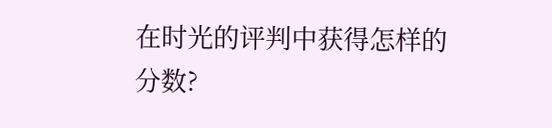在时光的评判中获得怎样的分数?